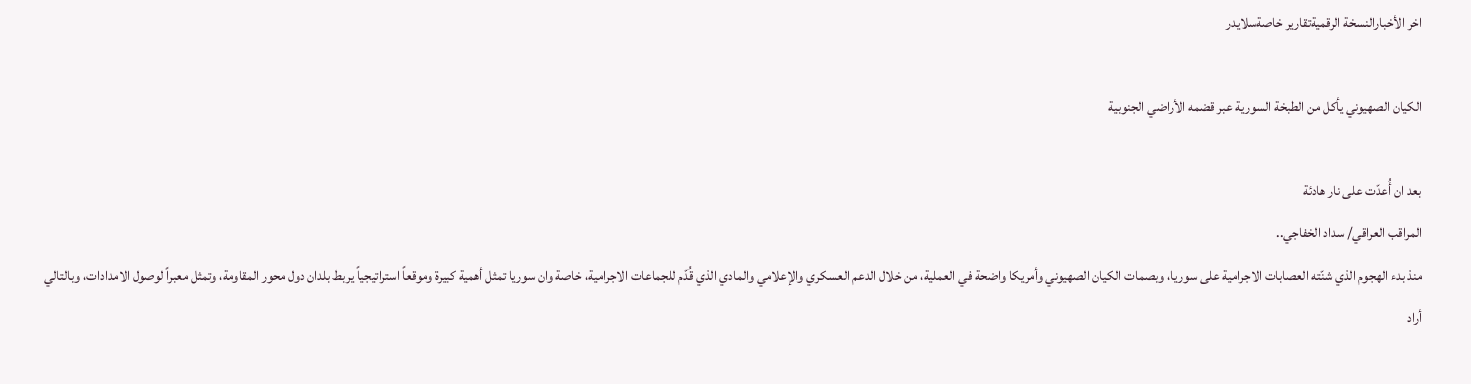اخر الأخبارالنسخة الرقميةتقارير خاصةسلايدر

الكيان الصهيوني يأكل من الطبخة السورية عبر قضمه الأراضي الجنوبية

بعد ان أُعدّت على نار هادئة
المراقب العراقي/ سداد الخفاجي..
منذ بدء الهجوم الذي شنّته العصابات الاجرامية على سوريا، وبصمات الكيان الصهيوني وأمريكا واضحة في العملية، من خلال الدعم العسكري والإعلامي والمادي الذي قُدّم للجماعات الاجرامية، خاصة وان سوريا تمثل أهمية كبيرة وموقعاً استراتيجياً يربط بلدان دول محور المقاومة، وتمثل معبراً لوصول الامدادات، وبالتالي أراد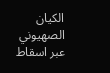الكيان الصهيوني عبر اسقاط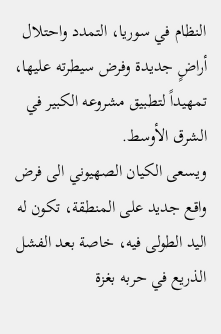النظام في سوريا، التمدد واحتلال أراضٍ جديدة وفرض سيطرته عليها، تمهيداً لتطبيق مشروعه الكبير في الشرق الأوسط.
ويسعى الكيان الصهيوني الى فرض واقع جديد على المنطقة، تكون له اليد الطولى فيه، خاصة بعد الفشل الذريع في حربه بغزة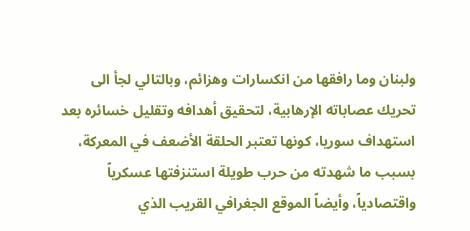ولبنان وما رافقها من انكسارات وهزائم، وبالتالي لجأ الى تحريك عصاباته الإرهابية، لتحقيق أهدافه وتقليل خسائره بعد استهداف سوريا، كونها تعتبر الحلقة الأضعف في المعركة، بسبب ما شهدته من حرب طويلة استنزفتها عسكرياً واقتصادياً، وأيضاً الموقع الجغرافي القريب الذي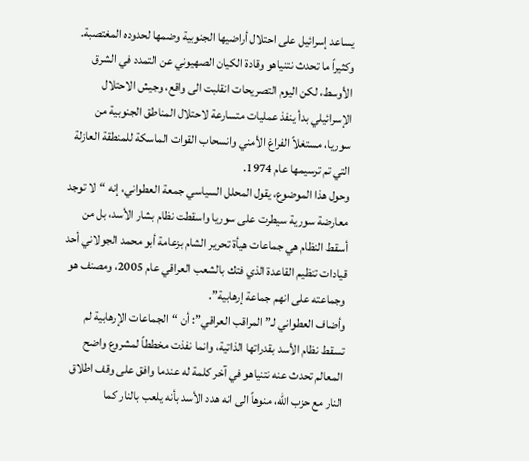يساعد إسرائيل على احتلال أراضيها الجنوبية وضمها لحدوده المغتصبة.
وكثيراً ما تحدث نتنياهو وقادة الكيان الصهيوني عن التمدد في الشرق الأوسط، لكن اليوم التصريحات انقلبت الى واقع، وجيش الاحتلال الإسرائيلي بدأ ينفذ عمليات متسارعة لاحتلال المناطق الجنوبية من سوريا، مستغلاً الفراغ الأمني وانسحاب القوات الماسكة للمنطقة العازلة التي تم ترسيمها عام 1974.
وحول هذا الموضوع، يقول المحلل السياسي جمعة العطواني، إنه “لا توجد معارضة سورية سيطرت على سوريا واسقطت نظام بشار الأسد، بل من أسقط النظام هي جماعات هيأة تحرير الشام بزعامة أبو محمد الجولاني أحد قيادات تنظيم القاعدة الذي فتك بالشعب العراقي عام 2005، ومصنف هو وجماعته على انهم جماعة إرهابية”.
وأضاف العطواني لـ”المراقب العراقي”: أن “الجماعات الإرهابية لم تسقط نظام الأسد بقدراتها الذاتية، وانما نفذت مخططاً لمشروع واضح المعالم تحدث عنه نتنياهو في آخر كلمة له عندما وافق على وقف اطلاق النار مع حزب الله، منوهاً الى انه هدد الأسد بأنه يلعب بالنار كما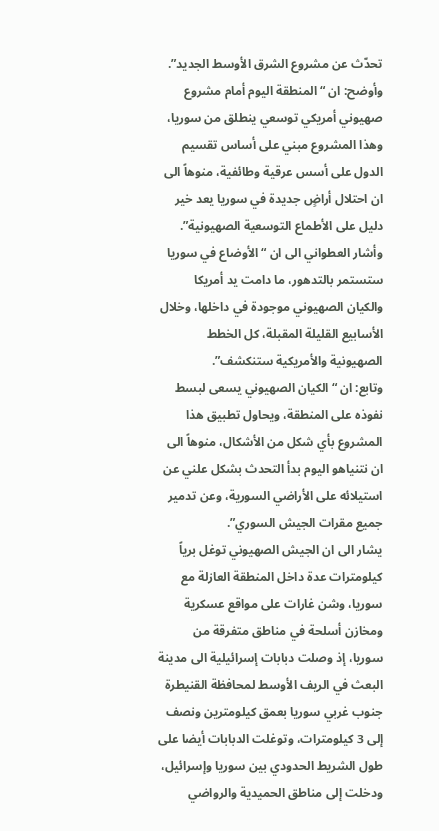تحدّث عن مشروع الشرق الأوسط الجديد”.
وأوضح: ان “المنطقة اليوم أمام مشروع صهيوني أمريكي توسعي ينطلق من سوريا، وهذا المشروع مبني على أساس تقسيم الدول على أسس عرقية وطائفية، منوهاً الى ان احتلال أراضٍ جديدة في سوريا يعد خير دليل على الأطماع التوسعية الصهيونية”.
وأشار العطواني الى ان “الأوضاع في سوريا ستستمر بالتدهور، ما دامت يد أمريكا والكيان الصهيوني موجودة في داخلها، وخلال الأسابيع القليلة المقبلة، كل الخطط الصهيونية والأمريكية ستنكشف”.
وتابع: ان “الكيان الصهيوني يسعى لبسط نفوذه على المنطقة، ويحاول تطبيق هذا المشروع بأي شكل من الأشكال، منوهاً الى ان نتنياهو اليوم بدأ التحدث بشكل علني عن استيلائه على الأراضي السورية، وعن تدمير جميع مقرات الجيش السوري”.
يشار الى ان الجيش الصهيوني توغل برياً كيلومترات عدة داخل المنطقة العازلة مع سوريا، وشن غارات على مواقع عسكرية ومخازن أسلحة في مناطق متفرقة من سوريا، إذ وصلت دبابات إسرائيلية الى مدينة البعث في الريف الأوسط لمحافظة القنيطرة جنوب غربي سوريا بعمق كيلومترين ونصف إلى 3 كيلومترات، وتوغلت الدبابات أيضا على طول الشريط الحدودي بين سوريا وإسرائيل، ودخلت إلى مناطق الحميدية والرواضي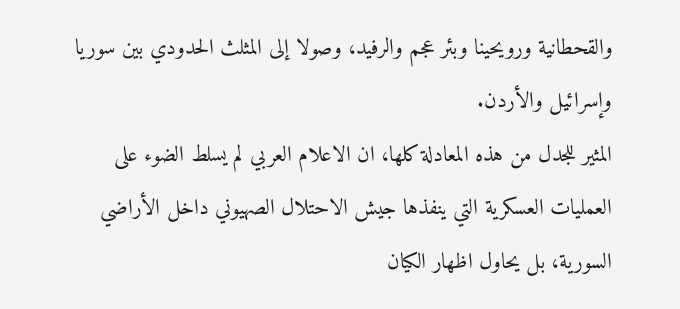والقحطانية ورويحينا وبئر عجم والرفيد، وصولا إلى المثلث الحدودي بين سوريا وإسرائيل والأردن.
المثير للجدل من هذه المعادلة كلها، ان الاعلام العربي لم يسلط الضوء على العمليات العسكرية التي ينفذها جيش الاحتلال الصهيوني داخل الأراضي السورية، بل يحاول اظهار الكيان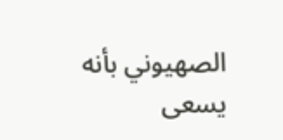الصهيوني بأنه يسعى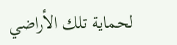لحماية تلك الأراضي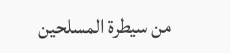من سيطرة المسلحين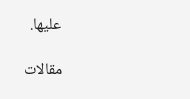عليها.

مقالات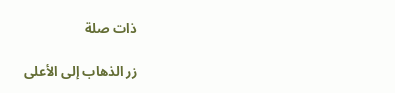ذات صلة

زر الذهاب إلى الأعلى